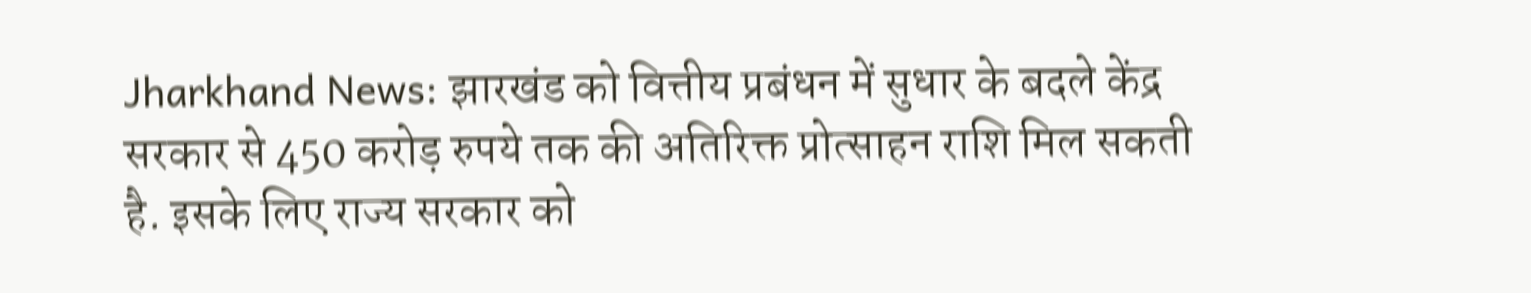Jharkhand News: झारखंड को वित्तीय प्रबंधन में सुधार के बदले केंद्र सरकार से 450 करोड़ रुपये तक की अतिरिक्त प्रोत्साहन राशि मिल सकती है. इसके लिए राज्य सरकार को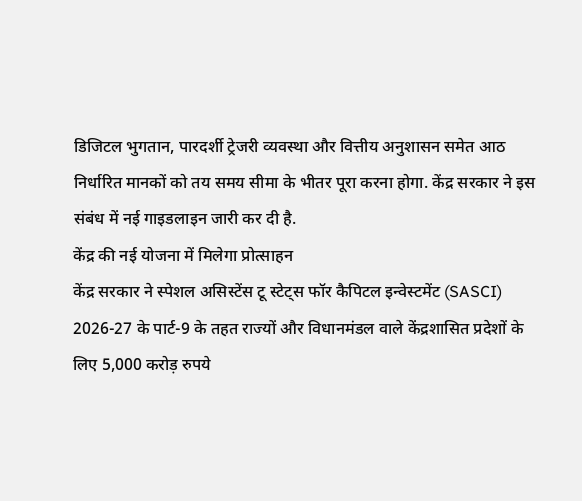डिजिटल भुगतान, पारदर्शी ट्रेजरी व्यवस्था और वित्तीय अनुशासन समेत आठ निर्धारित मानकों को तय समय सीमा के भीतर पूरा करना होगा. केंद्र सरकार ने इस संबंध में नई गाइडलाइन जारी कर दी है.
केंद्र की नई योजना में मिलेगा प्रोत्साहन
केंद्र सरकार ने स्पेशल असिस्टेंस टू स्टेट्स फॉर कैपिटल इन्वेस्टमेंट (SASCI) 2026-27 के पार्ट-9 के तहत राज्यों और विधानमंडल वाले केंद्रशासित प्रदेशों के लिए 5,000 करोड़ रुपये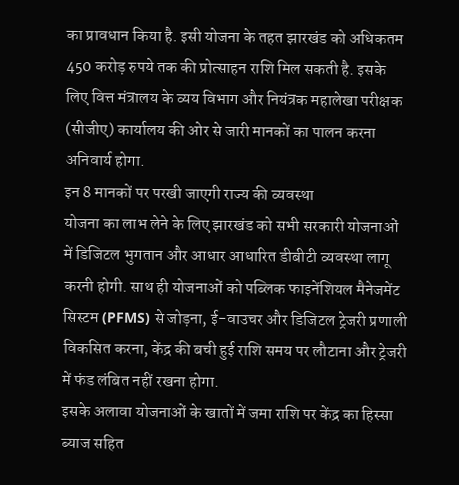का प्रावधान किया है. इसी योजना के तहत झारखंड को अधिकतम 450 करोड़ रुपये तक की प्रोत्साहन राशि मिल सकती है. इसके लिए वित्त मंत्रालय के व्यय विभाग और नियंत्रक महालेखा परीक्षक (सीजीए) कार्यालय की ओर से जारी मानकों का पालन करना अनिवार्य होगा.
इन 8 मानकों पर परखी जाएगी राज्य की व्यवस्था
योजना का लाभ लेने के लिए झारखंड को सभी सरकारी योजनाओं में डिजिटल भुगतान और आधार आधारित डीबीटी व्यवस्था लागू करनी होगी. साथ ही योजनाओं को पब्लिक फाइनेंशियल मैनेजमेंट सिस्टम (PFMS) से जोड़ना, ई-वाउचर और डिजिटल ट्रेजरी प्रणाली विकसित करना, केंद्र की बची हुई राशि समय पर लौटाना और ट्रेजरी में फंड लंबित नहीं रखना होगा.
इसके अलावा योजनाओं के खातों में जमा राशि पर केंद्र का हिस्सा ब्याज सहित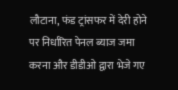लौटाना, फंड ट्रांसफर में देरी होने पर निर्धारित पेनल ब्याज जमा करना और डीडीओ द्वारा भेजे गए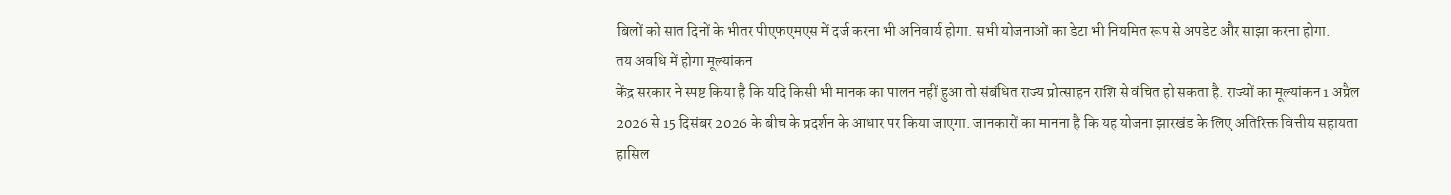बिलों को सात दिनों के भीतर पीएफएमएस में दर्ज करना भी अनिवार्य होगा. सभी योजनाओं का डेटा भी नियमित रूप से अपडेट और साझा करना होगा.
तय अवधि में होगा मूल्यांकन
केंद्र सरकार ने स्पष्ट किया है कि यदि किसी भी मानक का पालन नहीं हुआ तो संबंधित राज्य प्रोत्साहन राशि से वंचित हो सकता है. राज्यों का मूल्यांकन 1 अप्रैल 2026 से 15 दिसंबर 2026 के बीच के प्रदर्शन के आधार पर किया जाएगा. जानकारों का मानना है कि यह योजना झारखंड के लिए अतिरिक्त वित्तीय सहायता हासिल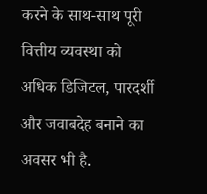करने के साथ-साथ पूरी वित्तीय व्यवस्था को अधिक डिजिटल, पारदर्शी और जवाबदेह बनाने का अवसर भी है.